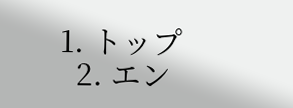1. トップ
  2. エン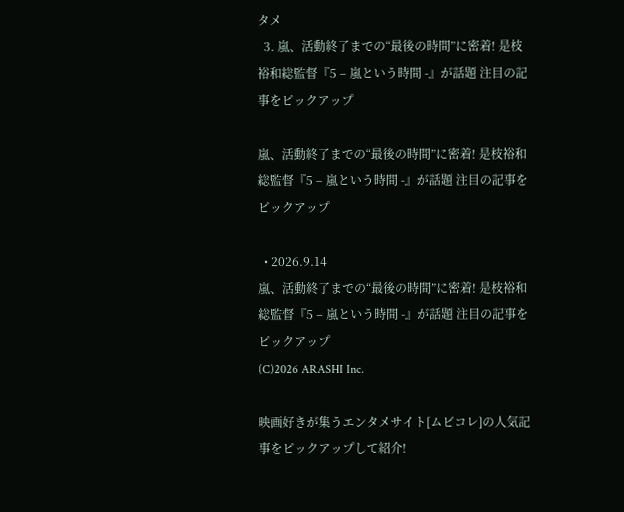タメ
  3. 嵐、活動終了までの“最後の時間”に密着! 是枝裕和総監督『5 – 嵐という時間 -』が話題 注目の記事をピックアップ

嵐、活動終了までの“最後の時間”に密着! 是枝裕和総監督『5 – 嵐という時間 -』が話題 注目の記事をピックアップ

  • 2026.9.14
嵐、活動終了までの“最後の時間”に密着! 是枝裕和総監督『5 – 嵐という時間 -』が話題 注目の記事をピックアップ
(C)2026 ARASHI Inc.

映画好きが集うエンタメサイト[ムビコレ]の人気記事をピックアップして紹介!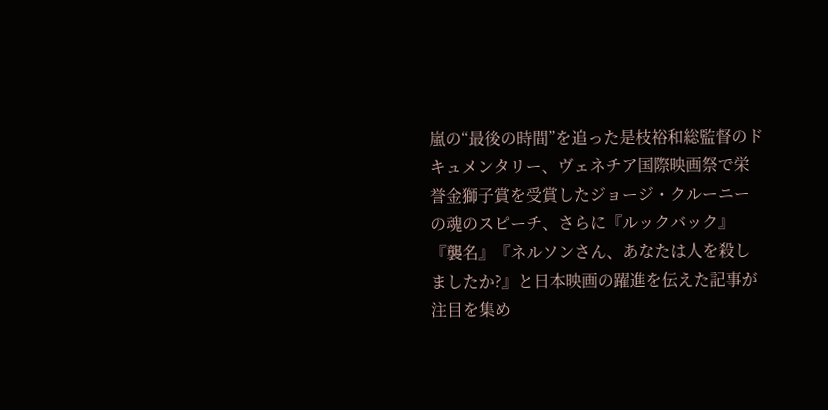嵐の“最後の時間”を追った是枝裕和総監督のドキュメンタリー、ヴェネチア国際映画祭で栄誉金獅子賞を受賞したジョージ・クルーニーの魂のスピーチ、さらに『ルックバック』『襲名』『ネルソンさん、あなたは人を殺しましたか?』と日本映画の躍進を伝えた記事が注目を集め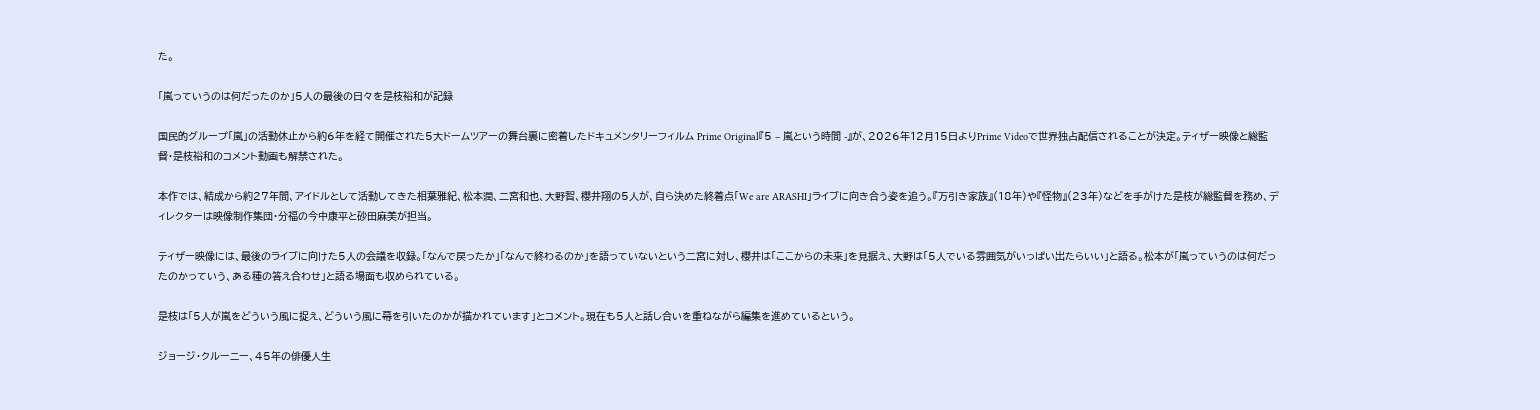た。

「嵐っていうのは何だったのか」5人の最後の日々を是枝裕和が記録

国民的グループ「嵐」の活動休止から約6年を経て開催された5大ドームツアーの舞台裏に密着したドキュメンタリーフィルム Prime Original『5 – 嵐という時間 -』が、2026年12月15日よりPrime Videoで世界独占配信されることが決定。ティザー映像と総監督・是枝裕和のコメント動画も解禁された。

本作では、結成から約27年間、アイドルとして活動してきた相葉雅紀、松本潤、二宮和也、大野智、櫻井翔の5人が、自ら決めた終着点「We are ARASHI」ライブに向き合う姿を追う。『万引き家族』(18年)や『怪物』(23年)などを手がけた是枝が総監督を務め、ディレクターは映像制作集団・分福の今中康平と砂田麻美が担当。

ティザー映像には、最後のライブに向けた5人の会議を収録。「なんで戻ったか」「なんで終わるのか」を語っていないという二宮に対し、櫻井は「ここからの未来」を見据え、大野は「5人でいる雰囲気がいっぱい出たらいい」と語る。松本が「嵐っていうのは何だったのかっていう、ある種の答え合わせ」と語る場面も収められている。

是枝は「5人が嵐をどういう風に捉え、どういう風に幕を引いたのかが描かれています」とコメント。現在も5人と話し合いを重ねながら編集を進めているという。

ジョージ・クルーニー、45年の俳優人生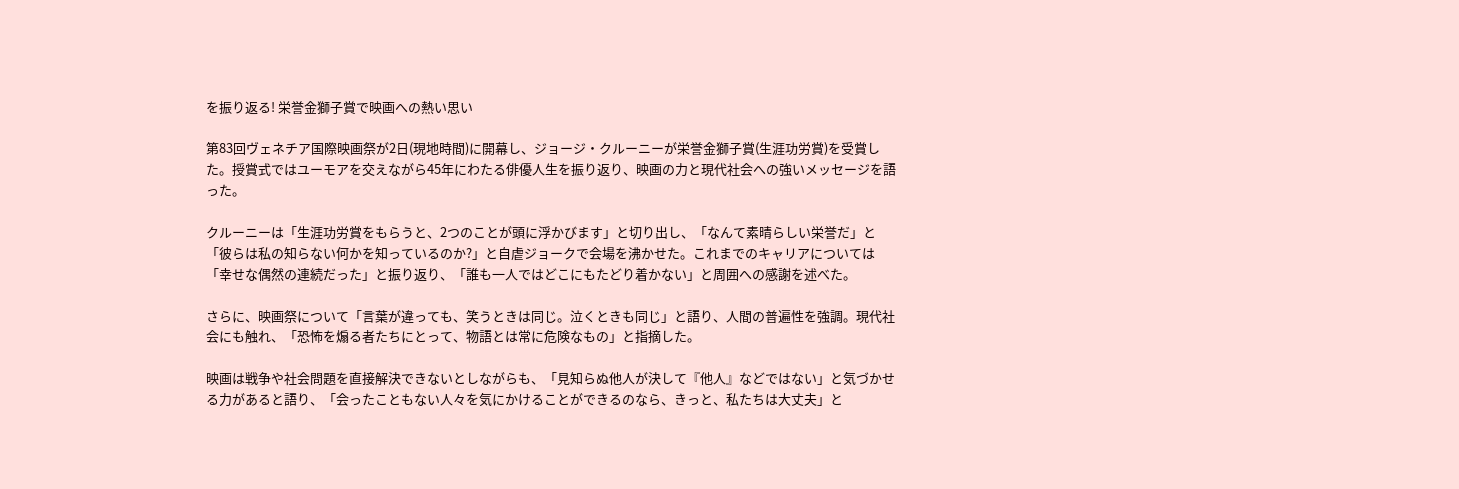を振り返る! 栄誉金獅子賞で映画への熱い思い

第83回ヴェネチア国際映画祭が2日(現地時間)に開幕し、ジョージ・クルーニーが栄誉金獅子賞(生涯功労賞)を受賞した。授賞式ではユーモアを交えながら45年にわたる俳優人生を振り返り、映画の力と現代社会への強いメッセージを語った。

クルーニーは「生涯功労賞をもらうと、2つのことが頭に浮かびます」と切り出し、「なんて素晴らしい栄誉だ」と「彼らは私の知らない何かを知っているのか?」と自虐ジョークで会場を沸かせた。これまでのキャリアについては「幸せな偶然の連続だった」と振り返り、「誰も一人ではどこにもたどり着かない」と周囲への感謝を述べた。

さらに、映画祭について「言葉が違っても、笑うときは同じ。泣くときも同じ」と語り、人間の普遍性を強調。現代社会にも触れ、「恐怖を煽る者たちにとって、物語とは常に危険なもの」と指摘した。

映画は戦争や社会問題を直接解決できないとしながらも、「見知らぬ他人が決して『他人』などではない」と気づかせる力があると語り、「会ったこともない人々を気にかけることができるのなら、きっと、私たちは大丈夫」と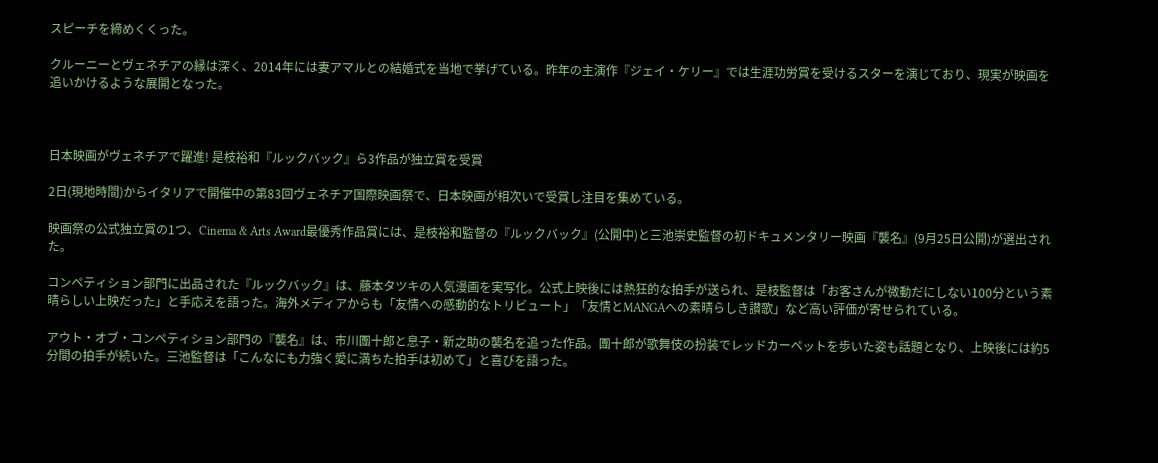スピーチを締めくくった。

クルーニーとヴェネチアの縁は深く、2014年には妻アマルとの結婚式を当地で挙げている。昨年の主演作『ジェイ・ケリー』では生涯功労賞を受けるスターを演じており、現実が映画を追いかけるような展開となった。



日本映画がヴェネチアで躍進! 是枝裕和『ルックバック』ら3作品が独立賞を受賞

2日(現地時間)からイタリアで開催中の第83回ヴェネチア国際映画祭で、日本映画が相次いで受賞し注目を集めている。

映画祭の公式独立賞の1つ、Cinema & Arts Award最優秀作品賞には、是枝裕和監督の『ルックバック』(公開中)と三池崇史監督の初ドキュメンタリー映画『襲名』(9月25日公開)が選出された。

コンペティション部門に出品された『ルックバック』は、藤本タツキの人気漫画を実写化。公式上映後には熱狂的な拍手が送られ、是枝監督は「お客さんが微動だにしない100分という素晴らしい上映だった」と手応えを語った。海外メディアからも「友情への感動的なトリビュート」「友情とMANGAへの素晴らしき讃歌」など高い評価が寄せられている。

アウト・オブ・コンペティション部門の『襲名』は、市川團十郎と息子・新之助の襲名を追った作品。團十郎が歌舞伎の扮装でレッドカーペットを歩いた姿も話題となり、上映後には約5分間の拍手が続いた。三池監督は「こんなにも力強く愛に満ちた拍手は初めて」と喜びを語った。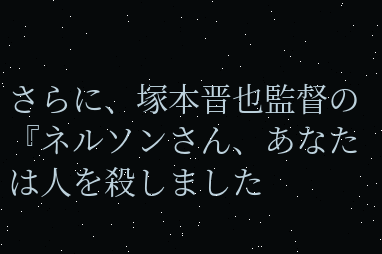さらに、塚本晋也監督の『ネルソンさん、あなたは人を殺しました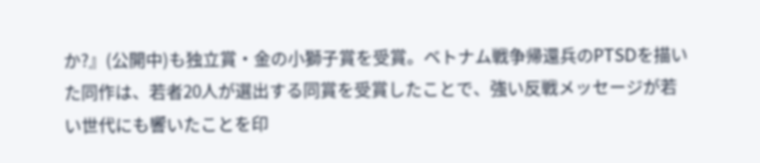か?』(公開中)も独立賞・金の小獅子賞を受賞。ベトナム戦争帰還兵のPTSDを描いた同作は、若者20人が選出する同賞を受賞したことで、強い反戦メッセージが若い世代にも響いたことを印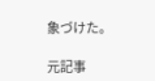象づけた。

元記事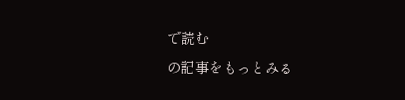で読む
の記事をもっとみる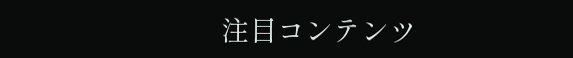注目コンテンツ